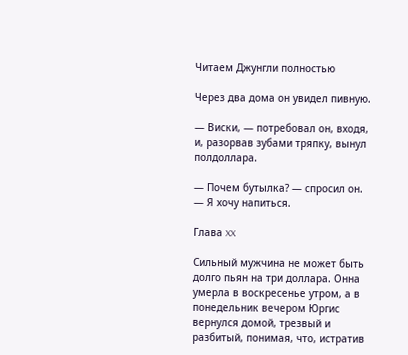Читаем Джунгли полностью

Через два дома он увидел пивную.

— Виски, — потребовал он, входя, и, разорвав зубами тряпку, вынул полдоллара.

— Почем бутылка? — спросил он. — Я хочу напиться.

Глава XX

Сильный мужчина не может быть долго пьян на три доллара. Онна умерла в воскресенье утром, а в понедельник вечером Юргис вернулся домой, трезвый и разбитый, понимая, что, истратив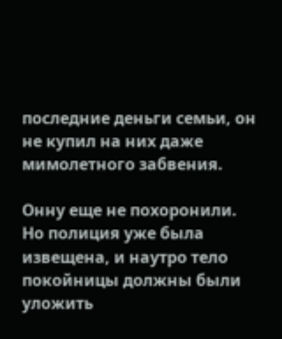последние деньги семьи, он не купил на них даже мимолетного забвения.

Онну еще не похоронили. Но полиция уже была извещена, и наутро тело покойницы должны были уложить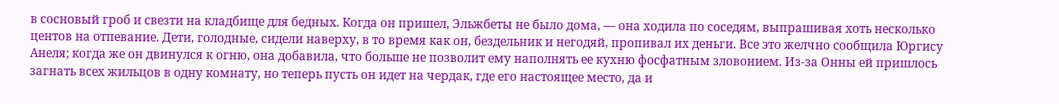в сосновый гроб и свезти на кладбище для бедных. Когда он пришел, Эльжбеты не было дома, — она ходила по соседям, выпрашивая хоть несколько центов на отпевание. Дети, голодные, сидели наверху, в то время как он, бездельник и негодяй, пропивал их деньги. Все это желчно сообщила Юргису Анеля; когда же он двинулся к огню, она добавила, что больше не позволит ему наполнять ее кухню фосфатным зловонием. Из-за Онны ей пришлось загнать всех жильцов в одну комнату, но теперь пусть он идет на чердак, где его настоящее место, да и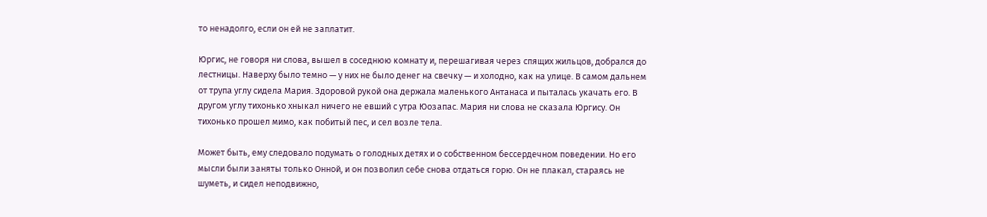то ненадолго, если он ей не заплатит.

Юргис, не говоря ни слова, вышел в соседнюю комнату и, перешагивая через спящих жильцов, добрался до лестницы. Наверху было темно — у них не было денег на свечку — и холодно, как на улице. В самом дальнем от трупа углу сидела Мария. Здоровой рукой она держала маленького Антанаса и пыталась укачать его. В другом углу тихонько хныкал ничего не евший с утра Юозапас. Мария ни слова не сказала Юргису. Он тихонько прошел мимо, как побитый пес, и сел возле тела.

Может быть, ему следовало подумать о голодных детях и о собственном бессердечном поведении. Но его мысли были заняты только Онной, и он позволил себе снова отдаться горю. Он не плакал, стараясь не шуметь, и сидел неподвижно,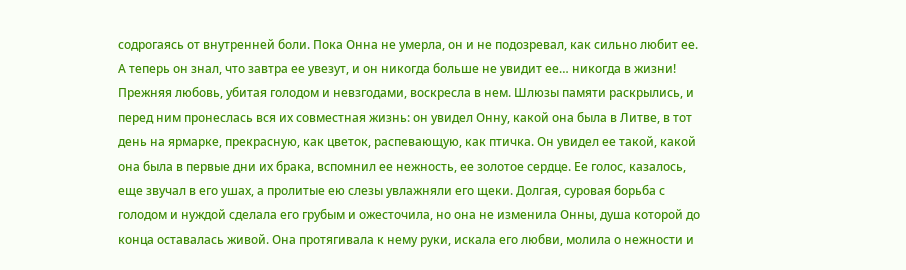содрогаясь от внутренней боли. Пока Онна не умерла, он и не подозревал, как сильно любит ее. А теперь он знал, что завтра ее увезут, и он никогда больше не увидит ее… никогда в жизни! Прежняя любовь, убитая голодом и невзгодами, воскресла в нем. Шлюзы памяти раскрылись, и перед ним пронеслась вся их совместная жизнь: он увидел Онну, какой она была в Литве, в тот день на ярмарке, прекрасную, как цветок, распевающую, как птичка. Он увидел ее такой, какой она была в первые дни их брака, вспомнил ее нежность, ее золотое сердце. Ее голос, казалось, еще звучал в его ушах, а пролитые ею слезы увлажняли его щеки. Долгая, суровая борьба с голодом и нуждой сделала его грубым и ожесточила, но она не изменила Онны, душа которой до конца оставалась живой. Она протягивала к нему руки, искала его любви, молила о нежности и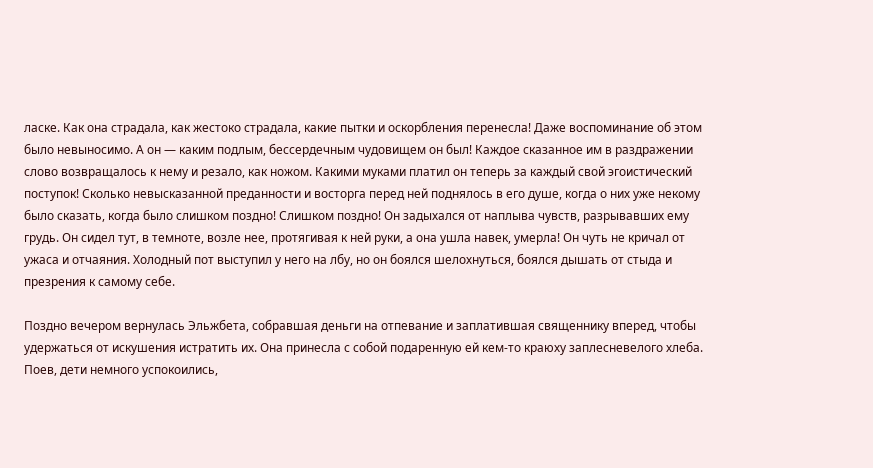ласке. Как она страдала, как жестоко страдала, какие пытки и оскорбления перенесла! Даже воспоминание об этом было невыносимо. А он — каким подлым, бессердечным чудовищем он был! Каждое сказанное им в раздражении слово возвращалось к нему и резало, как ножом. Какими муками платил он теперь за каждый свой эгоистический поступок! Сколько невысказанной преданности и восторга перед ней поднялось в его душе, когда о них уже некому было сказать, когда было слишком поздно! Слишком поздно! Он задыхался от наплыва чувств, разрывавших ему грудь. Он сидел тут, в темноте, возле нее, протягивая к ней руки, а она ушла навек, умерла! Он чуть не кричал от ужаса и отчаяния. Холодный пот выступил у него на лбу, но он боялся шелохнуться, боялся дышать от стыда и презрения к самому себе.

Поздно вечером вернулась Эльжбета, собравшая деньги на отпевание и заплатившая священнику вперед, чтобы удержаться от искушения истратить их. Она принесла с собой подаренную ей кем-то краюху заплесневелого хлеба. Поев, дети немного успокоились,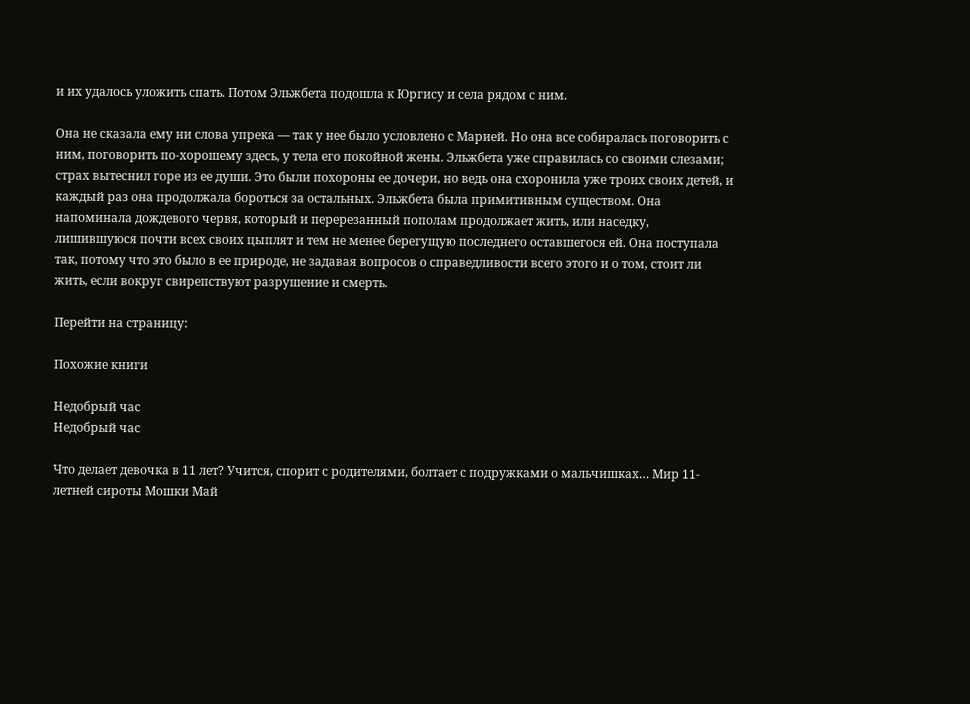и их удалось уложить спать. Потом Эльжбета подошла к Юргису и села рядом с ним.

Она не сказала ему ни слова упрека — так у нее было условлено с Марией. Но она все собиралась поговорить с ним, поговорить по-хорошему здесь, у тела его покойной жены. Эльжбета уже справилась со своими слезами; страх вытеснил горе из ее души. Это были похороны ее дочери, но ведь она схоронила уже троих своих детей, и каждый раз она продолжала бороться за остальных. Эльжбета была примитивным существом. Она напоминала дождевого червя, который и перерезанный пополам продолжает жить, или наседку, лишившуюся почти всех своих цыплят и тем не менее берегущую последнего оставшегося ей. Она поступала так, потому что это было в ее природе, не задавая вопросов о справедливости всего этого и о том, стоит ли жить, если вокруг свирепствуют разрушение и смерть.

Перейти на страницу:

Похожие книги

Недобрый час
Недобрый час

Что делает девочка в 11 лет? Учится, спорит с родителями, болтает с подружками о мальчишках… Мир 11-летней сироты Мошки Май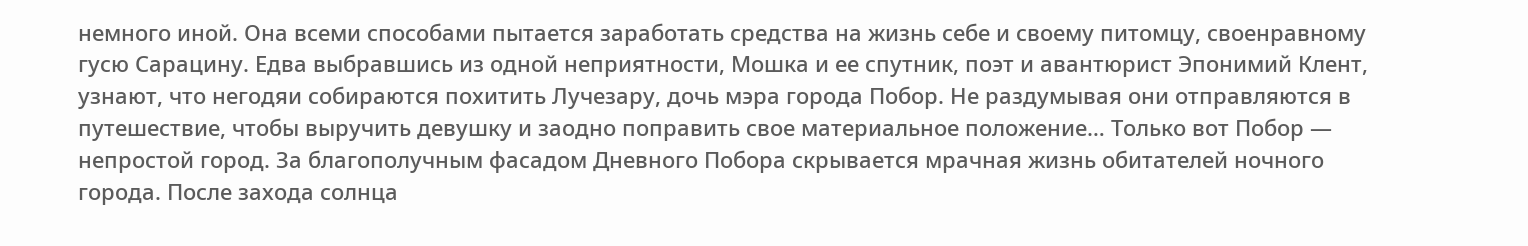немного иной. Она всеми способами пытается заработать средства на жизнь себе и своему питомцу, своенравному гусю Сарацину. Едва выбравшись из одной неприятности, Мошка и ее спутник, поэт и авантюрист Эпонимий Клент, узнают, что негодяи собираются похитить Лучезару, дочь мэра города Побор. Не раздумывая они отправляются в путешествие, чтобы выручить девушку и заодно поправить свое материальное положение… Только вот Побор — непростой город. За благополучным фасадом Дневного Побора скрывается мрачная жизнь обитателей ночного города. После захода солнца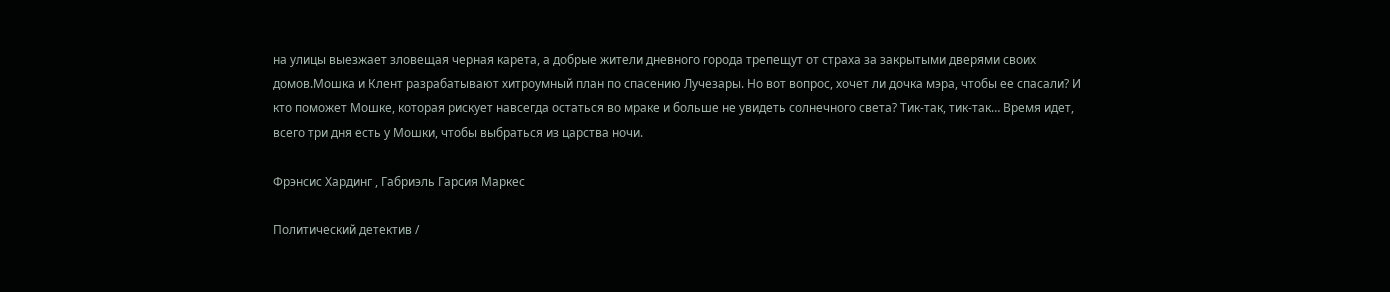на улицы выезжает зловещая черная карета, а добрые жители дневного города трепещут от страха за закрытыми дверями своих домов.Мошка и Клент разрабатывают хитроумный план по спасению Лучезары. Но вот вопрос, хочет ли дочка мэра, чтобы ее спасали? И кто поможет Мошке, которая рискует навсегда остаться во мраке и больше не увидеть солнечного света? Тик-так, тик-так… Время идет, всего три дня есть у Мошки, чтобы выбраться из царства ночи.

Фрэнсис Хардинг , Габриэль Гарсия Маркес

Политический детектив /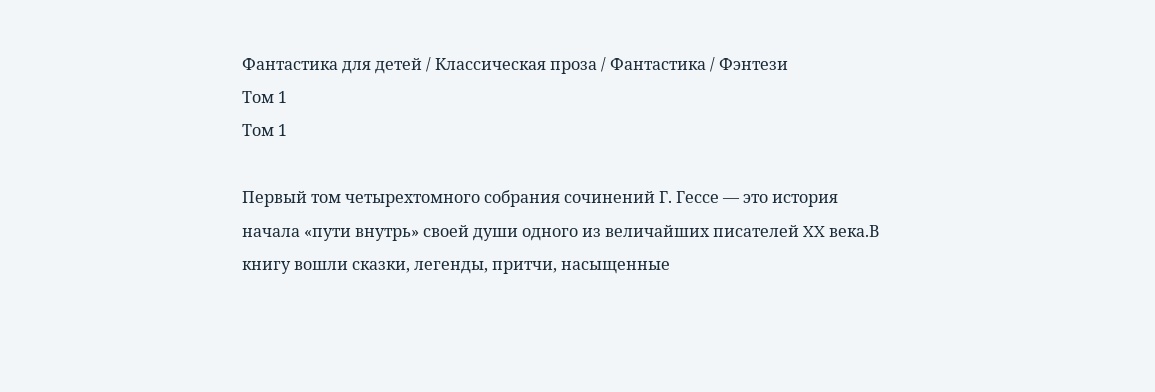Фантастика для детей / Классическая проза / Фантастика / Фэнтези
Том 1
Том 1

Первый том четырехтомного собрания сочинений Г. Гессе — это история начала «пути внутрь» своей души одного из величайших писателей XX века.В книгу вошли сказки, легенды, притчи, насыщенные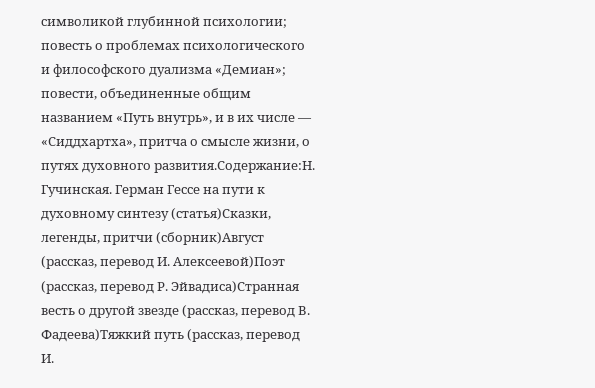символикой глубинной психологии; повесть о проблемах психологического и философского дуализма «Демиан»; повести, объединенные общим названием «Путь внутрь», и в их числе — «Сиддхартха», притча о смысле жизни, о путях духовного развития.Содержание:Н. Гучинская. Герман Гессе на пути к духовному синтезу (статья)Сказки, легенды, притчи (сборник)Август (рассказ, перевод И. Алексеевой)Поэт (рассказ, перевод Р. Эйвадиса)Странная весть о другой звезде (рассказ, перевод В. Фадеева)Тяжкий путь (рассказ, перевод И.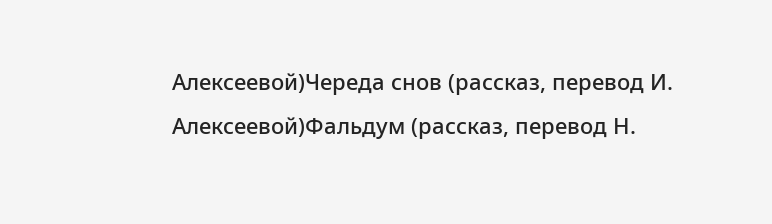Алексеевой)Череда снов (рассказ, перевод И. Алексеевой)Фальдум (рассказ, перевод Н.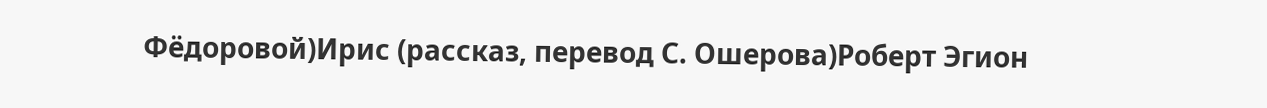Фёдоровой)Ирис (рассказ, перевод С. Ошерова)Роберт Эгион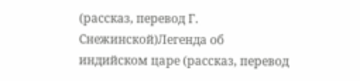(рассказ, перевод Г. Снежинской)Легенда об индийском царе (рассказ, перевод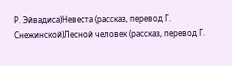Р. Эйвадиса)Невеста (рассказ, перевод Г. Снежинской)Лесной человек (рассказ, перевод Г.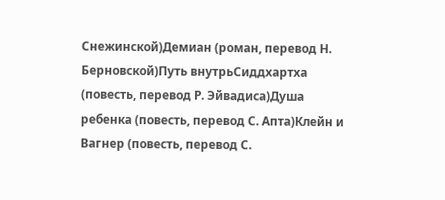Снежинской)Демиан (роман, перевод Н. Берновской)Путь внутрьСиддхартха (повесть, перевод Р. Эйвадиса)Душа ребенка (повесть, перевод С. Апта)Клейн и Вагнер (повесть, перевод С.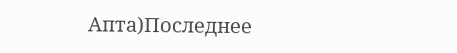Апта)Последнее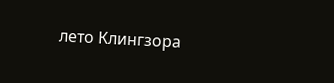лето Клингзора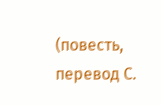(повесть, перевод С.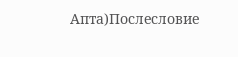Апта)Послесловие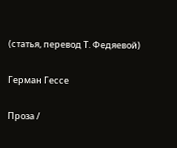(статья, перевод Т. Федяевой)

Герман Гессе

Проза /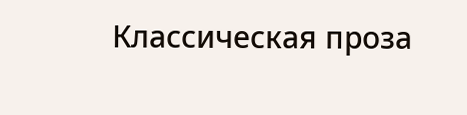Классическая проза